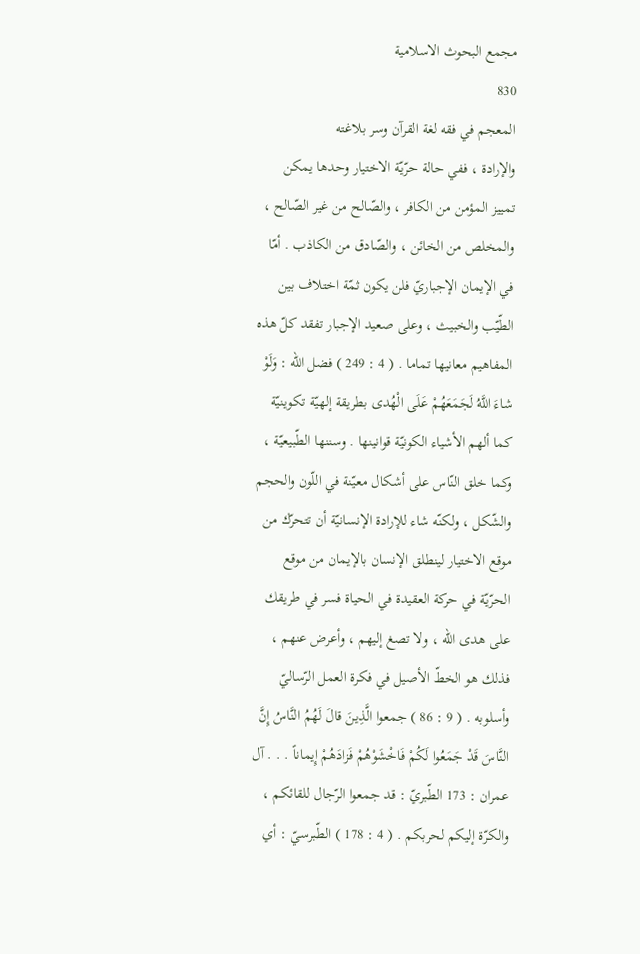مجمع البحوث الاسلامية
830
المعجم في فقه لغة القرآن وسر بلاغته
والإرادة ، ففي حالة حرّيّة الاختيار وحدها يمكن تمييز المؤمن من الكافر ، والصّالح من غير الصّالح ، والمخلص من الخائن ، والصّادق من الكاذب . أمّا في الإيمان الإجباريّ فلن يكون ثمّة اختلاف بين الطّيّب والخبيث ، وعلى صعيد الإجبار تفقد كلّ هذه المفاهيم معانيها تماما . ( 4 : 249 ) فضل اللّه : وَلَوْ شاءَ اللَّهُ لَجَمَعَهُمْ عَلَى الْهُدى بطريقة إلهيّة تكوينيّة كما ألهم الأشياء الكونيّة قوانينها . وسننها الطّبيعيّة ، وكما خلق النّاس على أشكال معيّنة في اللّون والحجم والشّكل ، ولكنّه شاء للإرادة الإنسانيّة أن تتحرّك من موقع الاختيار لينطلق الإنسان بالإيمان من موقع الحرّيّة في حركة العقيدة في الحياة فسر في طريقك على هدى اللّه ، ولا تصغ إليهم ، وأعرض عنهم ، فذلك هو الخطّ الأصيل في فكرة العمل الرّساليّ وأسلوبه . ( 9 : 86 ) جمعوا الَّذِينَ قالَ لَهُمُ النَّاسُ إِنَّ النَّاسَ قَدْ جَمَعُوا لَكُمْ فَاخْشَوْهُمْ فَزادَهُمْ إِيماناً . . . آل عمران : 173 الطّبريّ : قد جمعوا الرّجال للقائكم ، والكرّة إليكم لحربكم . ( 4 : 178 ) الطّبرسيّ : أي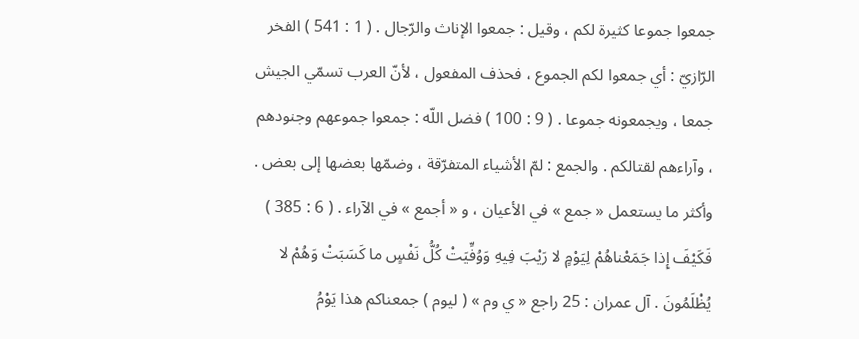جمعوا جموعا كثيرة لكم ، وقيل : جمعوا الإناث والرّجال . ( 1 : 541 ) الفخر الرّازيّ : أي جمعوا لكم الجموع ، فحذف المفعول ، لأنّ العرب تسمّي الجيش جمعا ، ويجمعونه جموعا . ( 9 : 100 ) فضل اللّه : جمعوا جموعهم وجنودهم ، وآراءهم لقتالكم . والجمع : لمّ الأشياء المتفرّقة ، وضمّها بعضها إلى بعض . وأكثر ما يستعمل « جمع » في الأعيان ، و « أجمع » في الآراء . ( 6 : 385 ) فَكَيْفَ إِذا جَمَعْناهُمْ لِيَوْمٍ لا رَيْبَ فِيهِ وَوُفِّيَتْ كُلُّ نَفْسٍ ما كَسَبَتْ وَهُمْ لا يُظْلَمُونَ . آل عمران : 25 راجع « ي وم » ( ليوم ) جمعناكم هذا يَوْمُ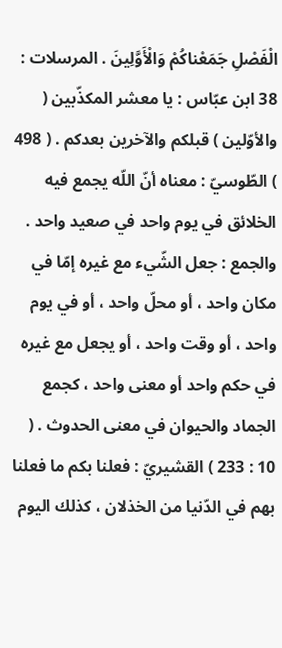الْفَصْلِ جَمَعْناكُمْ وَالْأَوَّلِينَ . المرسلات : 38 ابن عبّاس : يا معشر المكذّبين ( والأوّلين ) قبلكم والآخرين بعدكم . ( 498 ) الطّوسيّ : معناه أنّ اللّه يجمع فيه الخلائق في يوم واحد في صعيد واحد . والجمع : جعل الشّيء مع غيره إمّا في مكان واحد ، أو محلّ واحد ، أو في يوم واحد ، أو وقت واحد ، أو يجعل مع غيره في حكم واحد أو معنى واحد ، كجمع الجماد والحيوان في معنى الحدوث . ( 10 : 233 ) القشيريّ : فعلنا بكم ما فعلنا بهم في الدّنيا من الخذلان ، كذلك اليوم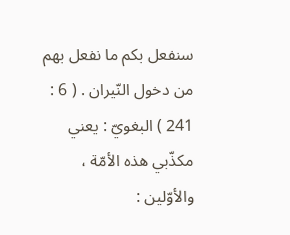سنفعل بكم ما نفعل بهم من دخول النّيران . ( 6 : 241 ) البغويّ : يعني مكذّبي هذه الأمّة ، والأوّلين :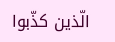الّذين كذّبوا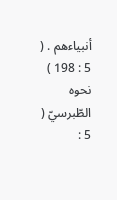أنبياءهم . ( 5 : 198 ) نحوه الطّبرسيّ ( 5 :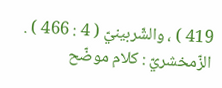419 ) ، والشّربينيّ ( 4 : 466 ) . الزّمخشريّ : كلام موضّح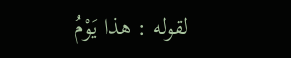لقوله : هذا يَوْمُ